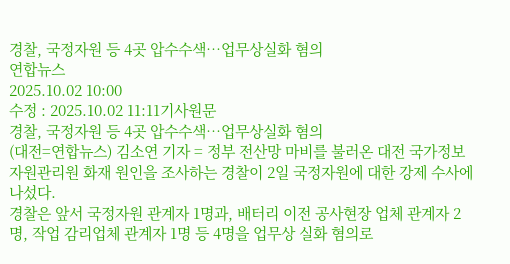경찰, 국정자원 등 4곳 압수수색…업무상실화 혐의
연합뉴스
2025.10.02 10:00
수정 : 2025.10.02 11:11기사원문
경찰, 국정자원 등 4곳 압수수색…업무상실화 혐의
(대전=연합뉴스) 김소연 기자 = 정부 전산망 마비를 불러온 대전 국가정보자원관리원 화재 원인을 조사하는 경찰이 2일 국정자원에 대한 강제 수사에 나섰다.
경찰은 앞서 국정자원 관계자 1명과, 배터리 이전 공사현장 업체 관계자 2명, 작업 감리업체 관계자 1명 등 4명을 업무상 실화 혐의로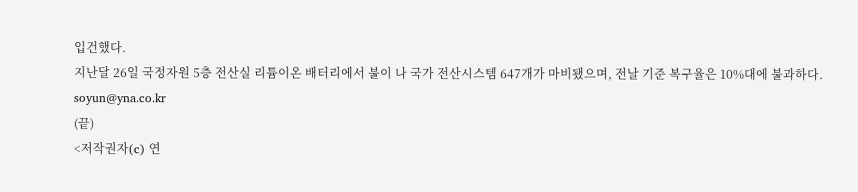입건했다.
지난달 26일 국정자원 5층 전산실 리튬이온 배터리에서 불이 나 국가 전산시스템 647개가 마비됐으며, 전날 기준 복구율은 10%대에 불과하다.
soyun@yna.co.kr
(끝)
<저작권자(c) 연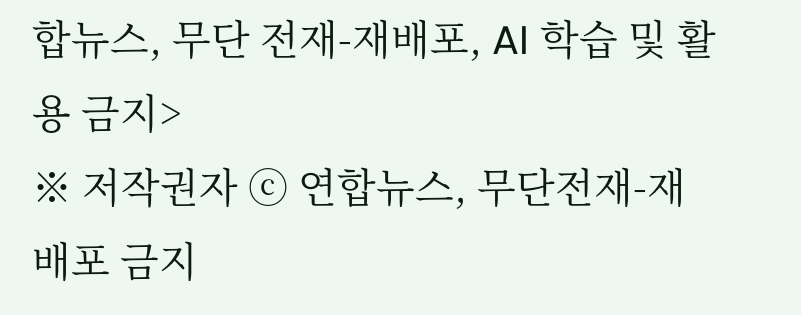합뉴스, 무단 전재-재배포, AI 학습 및 활용 금지>
※ 저작권자 ⓒ 연합뉴스, 무단전재-재배포 금지